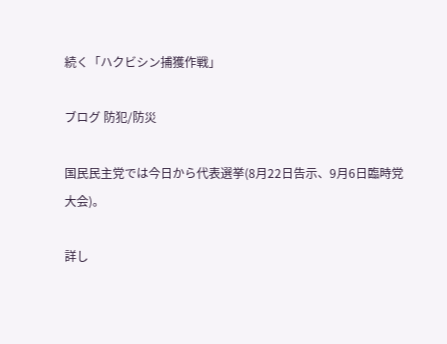続く「ハクビシン捕獲作戦」

ブログ 防犯/防災

国民民主党では今日から代表選挙(8月22日告示、9月6日臨時党大会)。

詳し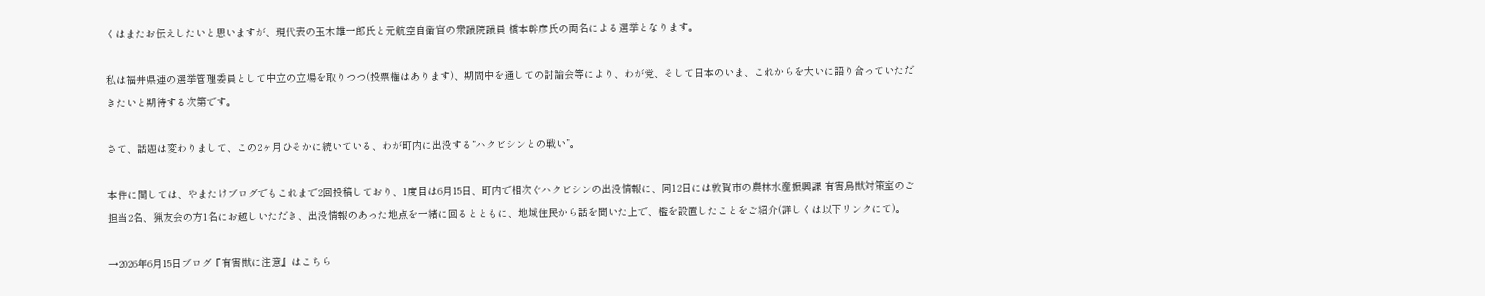くはまたお伝えしたいと思いますが、現代表の玉木雄一郎氏と元航空自衛官の衆議院議員 橋本幹彦氏の両名による選挙となります。

私は福井県連の選挙管理委員として中立の立場を取りつつ(投票権はあります)、期間中を通しての討論会等により、わが党、そして日本のいま、これからを大いに語り合っていただきたいと期待する次第です。

さて、話題は変わりまして、この2ヶ月ひそかに続いている、わが町内に出没する“ハクビシンとの戦い”。

本件に関しては、やまたけブログでもこれまで2回投稿しており、1度目は6月15日、町内で相次ぐハクビシンの出没情報に、同12日には敦賀市の農林水産振興課 有害鳥獣対策室のご担当2名、猟友会の方1名にお越しいただき、出没情報のあった地点を一緒に回るとともに、地域住民から話を聞いた上で、檻を設置したことをご紹介(詳しくは以下リンクにて)。

→2026年6月15日ブログ『有害獣に注意』はこちら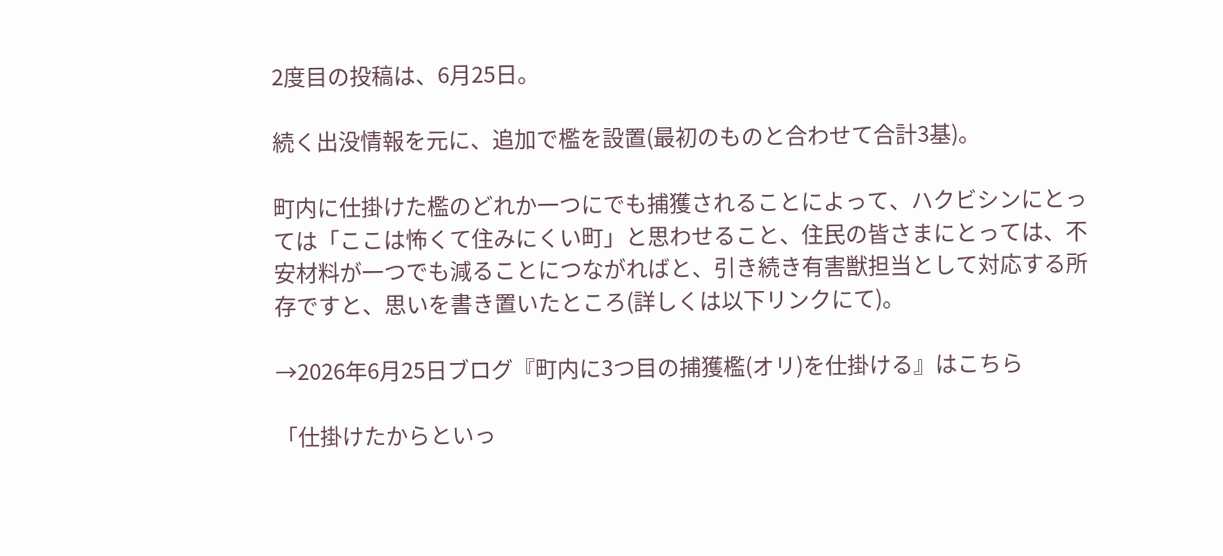2度目の投稿は、6月25日。

続く出没情報を元に、追加で檻を設置(最初のものと合わせて合計3基)。

町内に仕掛けた檻のどれか一つにでも捕獲されることによって、ハクビシンにとっては「ここは怖くて住みにくい町」と思わせること、住民の皆さまにとっては、不安材料が一つでも減ることにつながればと、引き続き有害獣担当として対応する所存ですと、思いを書き置いたところ(詳しくは以下リンクにて)。

→2026年6月25日ブログ『町内に3つ目の捕獲檻(オリ)を仕掛ける』はこちら

「仕掛けたからといっ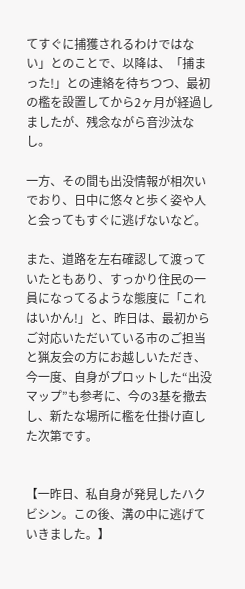てすぐに捕獲されるわけではない」とのことで、以降は、「捕まった!」との連絡を待ちつつ、最初の檻を設置してから2ヶ月が経過しましたが、残念ながら音沙汰なし。

一方、その間も出没情報が相次いでおり、日中に悠々と歩く姿や人と会ってもすぐに逃げないなど。

また、道路を左右確認して渡っていたともあり、すっかり住民の一員になってるような態度に「これはいかん!」と、昨日は、最初からご対応いただいている市のご担当と猟友会の方にお越しいただき、今一度、自身がプロットした“出没マップ”も参考に、今の3基を撤去し、新たな場所に檻を仕掛け直した次第です。


【一昨日、私自身が発見したハクビシン。この後、溝の中に逃げていきました。】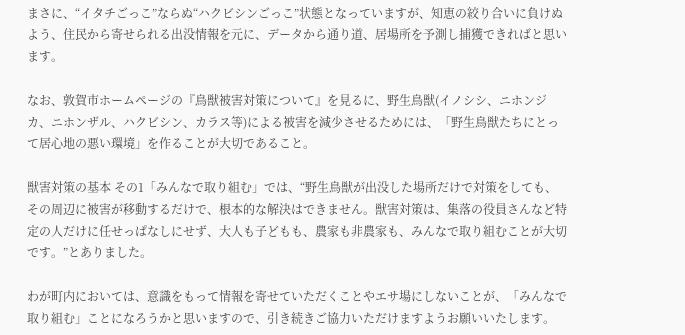まさに、“イタチごっこ”ならぬ“ハクビシンごっこ”状態となっていますが、知恵の絞り合いに負けぬよう、住民から寄せられる出没情報を元に、データから通り道、居場所を予測し捕獲できればと思います。

なお、敦賀市ホームページの『鳥獣被害対策について』を見るに、野生鳥獣(イノシシ、ニホンジカ、ニホンザル、ハクビシン、カラス等)による被害を減少させるためには、「野生鳥獣たちにとって居心地の悪い環境」を作ることが大切であること。

獣害対策の基本 その1「みんなで取り組む」では、“野生鳥獣が出没した場所だけで対策をしても、その周辺に被害が移動するだけで、根本的な解決はできません。獣害対策は、集落の役員さんなど特定の人だけに任せっぱなしにせず、大人も子どもも、農家も非農家も、みんなで取り組むことが大切です。”とありました。

わが町内においては、意識をもって情報を寄せていただくことやエサ場にしないことが、「みんなで取り組む」ことになろうかと思いますので、引き続きご協力いただけますようお願いいたします。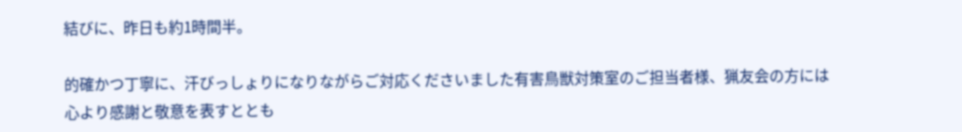結びに、昨日も約1時間半。

的確かつ丁寧に、汗びっしょりになりながらご対応くださいました有害鳥獣対策室のご担当者様、猟友会の方には心より感謝と敬意を表すととも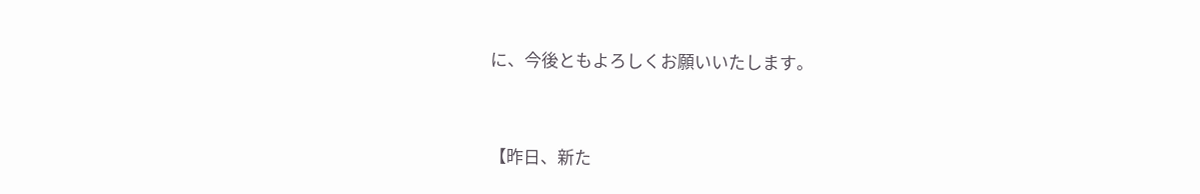に、今後ともよろしくお願いいたします。


【昨日、新た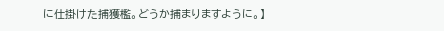に仕掛けた捕獲檻。どうか捕まりますように。】